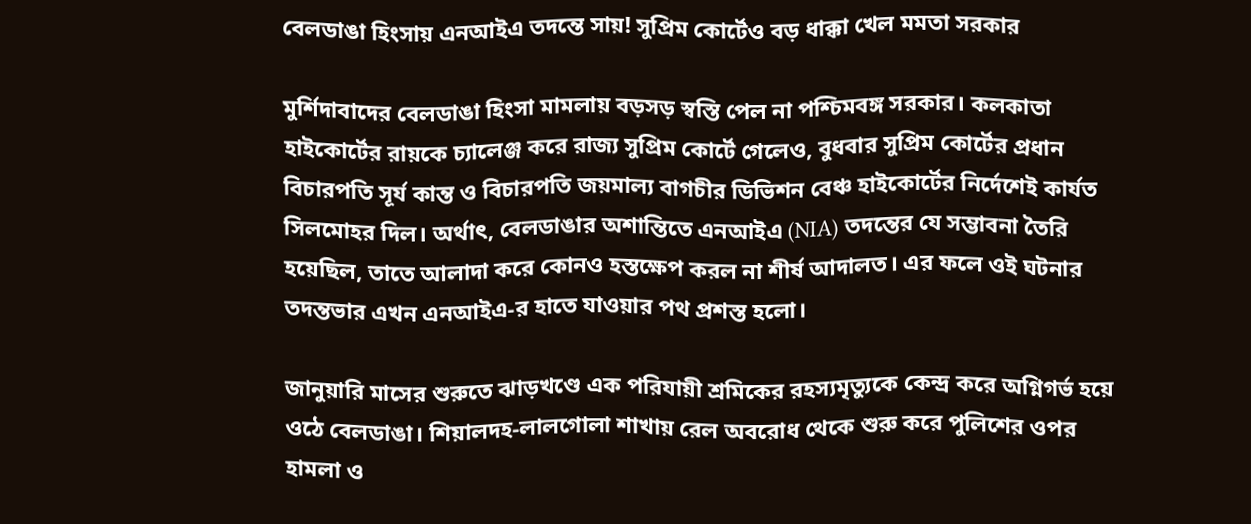বেলডাঙা হিংসায় এনআইএ তদন্তে সায়! সুপ্রিম কোর্টেও বড় ধাক্কা খেল মমতা সরকার

মুর্শিদাবাদের বেলডাঙা হিংসা মামলায় বড়সড় স্বস্তি পেল না পশ্চিমবঙ্গ সরকার। কলকাতা হাইকোর্টের রায়কে চ্যালেঞ্জ করে রাজ্য সুপ্রিম কোর্টে গেলেও, বুধবার সুপ্রিম কোর্টের প্রধান বিচারপতি সূর্য কান্ত ও বিচারপতি জয়মাল্য বাগচীর ডিভিশন বেঞ্চ হাইকোর্টের নির্দেশেই কার্যত সিলমোহর দিল। অর্থাৎ, বেলডাঙার অশান্তিতে এনআইএ (NIA) তদন্তের যে সম্ভাবনা তৈরি হয়েছিল, তাতে আলাদা করে কোনও হস্তক্ষেপ করল না শীর্ষ আদালত। এর ফলে ওই ঘটনার তদন্তভার এখন এনআইএ-র হাতে যাওয়ার পথ প্রশস্ত হলো।

জানুয়ারি মাসের শুরুতে ঝাড়খণ্ডে এক পরিযায়ী শ্রমিকের রহস্যমৃত্যুকে কেন্দ্র করে অগ্নিগর্ভ হয়ে ওঠে বেলডাঙা। শিয়ালদহ-লালগোলা শাখায় রেল অবরোধ থেকে শুরু করে পুলিশের ওপর হামলা ও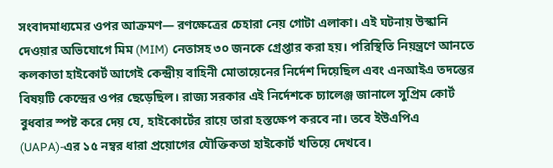সংবাদমাধ্যমের ওপর আক্রমণ— রণক্ষেত্রের চেহারা নেয় গোটা এলাকা। এই ঘটনায় উস্কানি দেওয়ার অভিযোগে মিম (MIM) নেতাসহ ৩০ জনকে গ্রেপ্তার করা হয়। পরিস্থিতি নিয়ন্ত্রণে আনতে কলকাতা হাইকোর্ট আগেই কেন্দ্রীয় বাহিনী মোতায়েনের নির্দেশ দিয়েছিল এবং এনআইএ তদন্তের বিষয়টি কেন্দ্রের ওপর ছেড়েছিল। রাজ্য সরকার এই নির্দেশকে চ্যালেঞ্জ জানালে সুপ্রিম কোর্ট বুধবার স্পষ্ট করে দেয় যে, হাইকোর্টের রায়ে তারা হস্তক্ষেপ করবে না। তবে ইউএপিএ (UAPA)-এর ১৫ নম্বর ধারা প্রয়োগের যৌক্তিকতা হাইকোর্ট খতিয়ে দেখবে।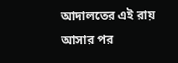আদালতের এই রায় আসার পর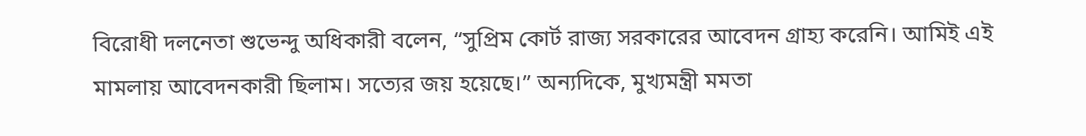বিরোধী দলনেতা শুভেন্দু অধিকারী বলেন, “সুপ্রিম কোর্ট রাজ্য সরকারের আবেদন গ্রাহ্য করেনি। আমিই এই মামলায় আবেদনকারী ছিলাম। সত্যের জয় হয়েছে।” অন্যদিকে, মুখ্যমন্ত্রী মমতা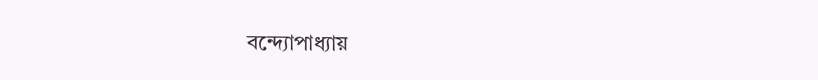বন্দ্যোপাধ্যায়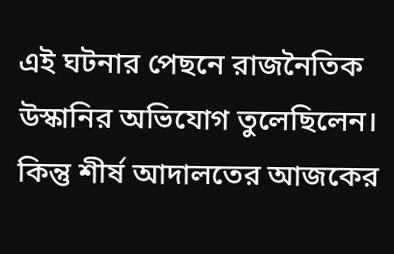এই ঘটনার পেছনে রাজনৈতিক উস্কানির অভিযোগ তুলেছিলেন। কিন্তু শীর্ষ আদালতের আজকের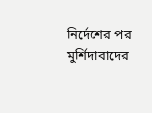নির্দেশের পর মুর্শিদাবাদের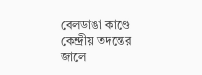বেলডাঙা কাণ্ডে কেন্দ্রীয় তদন্তের জালে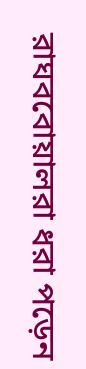রাঘববোয়ালরা ধরা পড়েন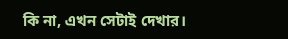কি না, এখন সেটাই দেখার।